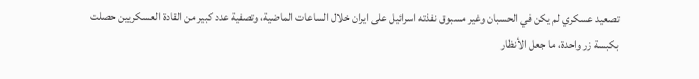تصعيد عسكري لم يكن في الحسبان وغير مسبوق نفذته اسرائيل على ايران خلال الساعات الماضية، وتصفية عدد كبير من القادة العسكريين حصلت بكبسة زر واحدة، ما جعل الأنظار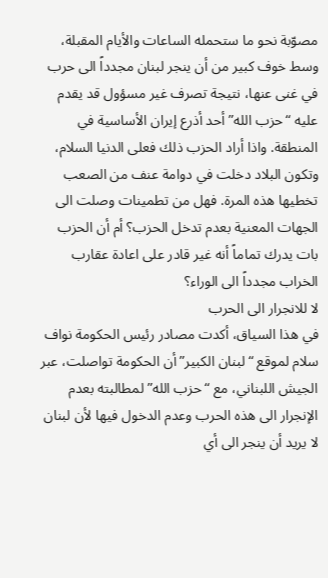مصوّبة نحو ما ستحمله الساعات والأيام المقبلة، وسط خوف كبير من أن ينجر لبنان مجدداً الى حرب في غنى عنها، نتيجة تصرف غير مسؤول قد يقدم عليه “حزب الله” أحد أذرع إيران الأساسية في المنطقة. واذا أراد الحزب ذلك فعلى الدنيا السلام، وتكون البلاد دخلت في دوامة عنف من الصعب تخطيها هذه المرة. فهل من تطمينات وصلت الى الجهات المعنية بعدم تدخل الحزب؟ أم أن الحزب بات يدرك تماماً أنه غير قادر على اعادة عقارب الخراب مجدداً الى الوراء؟
لا للانجرار الى الحرب
في هذا السياق، أكدت مصادر رئيس الحكومة نواف سلام لموقع “لبنان الكبير” أن الحكومة تواصلت، عبر الجيش اللبناني، مع “حزب الله” لمطالبته بعدم الإنجرار الى هذه الحرب وعدم الدخول فيها لأن لبنان لا يريد أن ينجر الى أي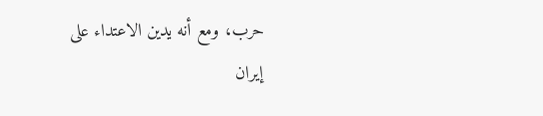حرب، ومع أنه يدين الاعتداء على إيران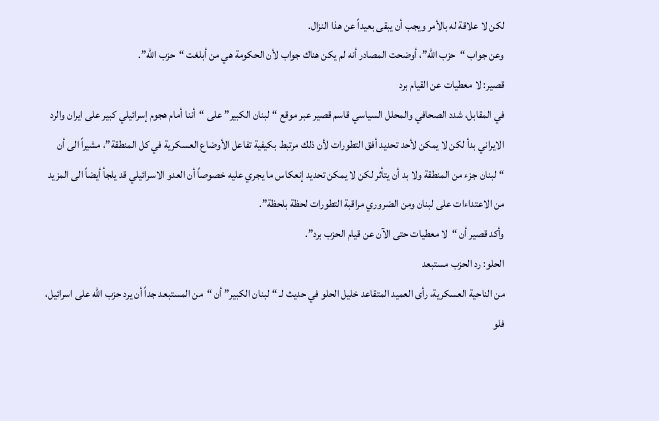لكن لا علاقة له بالأمر ويجب أن يبقى بعيداً عن هذا النزال.
وعن جواب “حزب الله”، أوضحت المصادر أنه لم يكن هناك جواب لأن الحكومة هي من أبلغت “حزب الله”.
قصير: لا معطيات عن القيام برد
في المقابل، شدد الصحافي والمحلل السياسي قاسم قصير عبر موقع “لبنان الكبير” على “أننا أمام هجوم إسرائيلي كبير على ايران والرد الايراني بدأ لكن لا يمكن لأحد تحديد أفق التطورات لأن ذلك مرتبط بكيفية تفاعل الأوضاع العسكرية في كل المنطقة”، مشيراً الى أن “لبنان جزء من المنطقة ولا بد أن يتأثر لكن لا يمكن تحديد إنعكاس ما يجري عليه خصوصاً أن العدو الاسرائيلي قد يلجأ أيضاً الى المزيد من الاعتداءات على لبنان ومن الضروري مراقبة التطورات لحظة بلحظة”.
وأكد قصير أن “لا معطيات حتى الآن عن قيام الحزب برد”.
الحلو: رد الحزب مستبعد
من الناحية العسكرية، رأى العميد المتقاعد خليل الحلو في حديث لـ “لبنان الكبير” أن “من المستبعد جداً أن يرد حزب الله على اسرائيل، فلو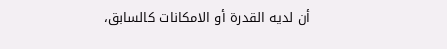أن لديه القدرة أو الامكانات كالسابق،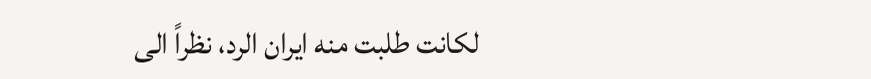لكانت طلبت منه ايران الرد، نظراً الى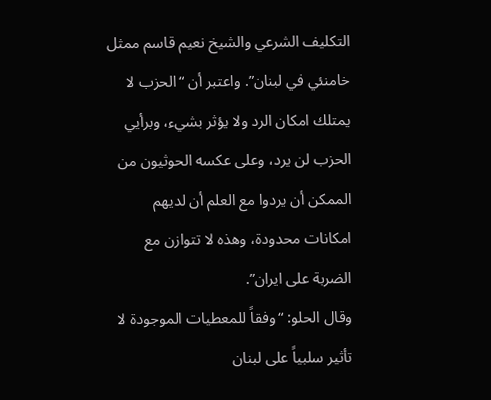التكليف الشرعي والشيخ نعيم قاسم ممثل خامنئي في لبنان”. واعتبر أن “الحزب لا يمتلك امكان الرد ولا يؤثر بشيء، وبرأيي الحزب لن يرد، وعلى عكسه الحوثيون من الممكن أن يردوا مع العلم أن لديهم امكانات محدودة، وهذه لا تتوازن مع الضربة على ايران”.
وقال الحلو: “وفقاً للمعطيات الموجودة لا تأثير سلبياً على لبنان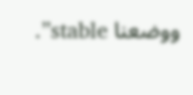ووضعنا stable”.